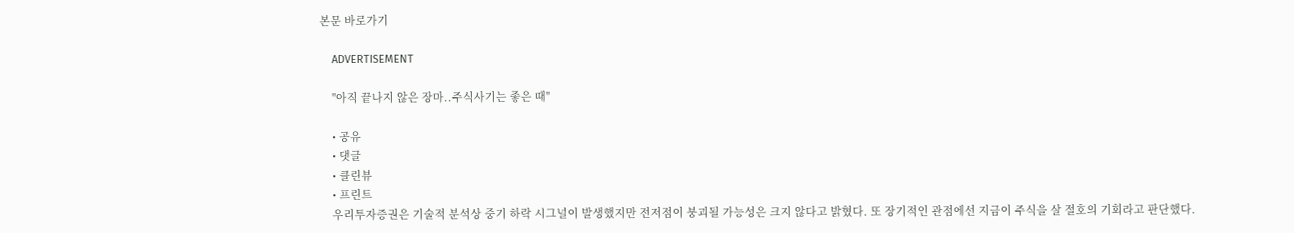본문 바로가기

    ADVERTISEMENT

    "아직 끝나지 않은 장마..주식사기는 좋은 때"

    • 공유
    • 댓글
    • 클린뷰
    • 프린트
    우리투자증권은 기술적 분석상 중기 하락 시그널이 발생했지만 전저점이 붕괴될 가능성은 크지 않다고 밝혔다. 또 장기적인 관점에선 지금이 주식을 살 절호의 기회라고 판단했다.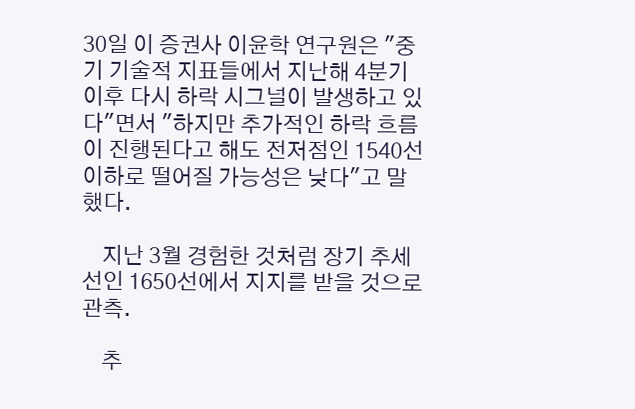30일 이 증권사 이윤학 연구원은 "중기 기술적 지표들에서 지난해 4분기 이후 다시 하락 시그널이 발생하고 있다"면서 "하지만 추가적인 하락 흐름이 진행된다고 해도 전저점인 1540선 이하로 떨어질 가능성은 낮다"고 말했다.

    지난 3월 경험한 것처럼 장기 추세선인 1650선에서 지지를 받을 것으로 관측.

    추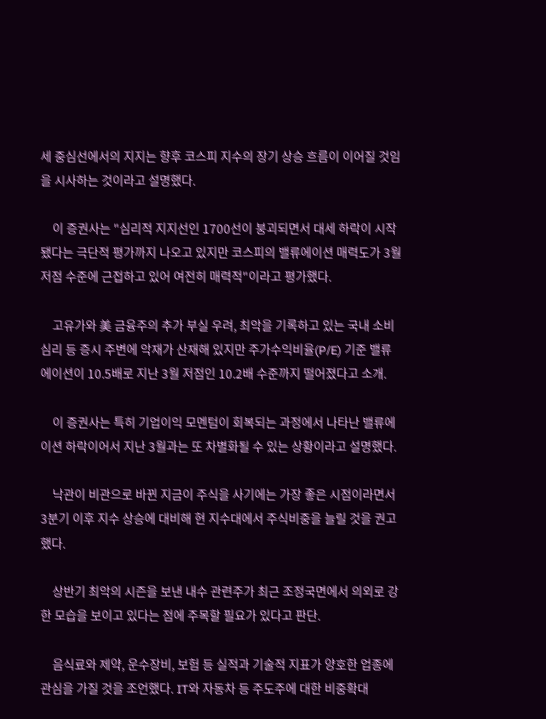세 중심선에서의 지지는 향후 코스피 지수의 장기 상승 흐름이 이어질 것임을 시사하는 것이라고 설명했다.

    이 증권사는 "심리적 지지선인 1700선이 붕괴되면서 대세 하락이 시작됐다는 극단적 평가까지 나오고 있지만 코스피의 밸류에이션 매력도가 3월 저점 수준에 근접하고 있어 여전히 매력적"이라고 평가했다.

    고유가와 美 금융주의 추가 부실 우려, 최악을 기록하고 있는 국내 소비심리 등 증시 주변에 악재가 산재해 있지만 주가수익비율(P/E) 기준 밸류에이션이 10.5배로 지난 3월 저점인 10.2배 수준까지 떨어졌다고 소개.

    이 증권사는 특히 기업이익 모멘텀이 회복되는 과정에서 나타난 밸류에이션 하락이어서 지난 3월과는 또 차별화될 수 있는 상황이라고 설명했다.

    낙관이 비관으로 바뀐 지금이 주식을 사기에는 가장 좋은 시점이라면서 3분기 이후 지수 상승에 대비해 현 지수대에서 주식비중을 늘릴 것을 권고했다.

    상반기 최악의 시즌을 보낸 내수 관련주가 최근 조정국면에서 의외로 강한 모습을 보이고 있다는 점에 주목할 필요가 있다고 판단.

    음식료와 제약, 운수장비, 보험 등 실적과 기술적 지표가 양호한 업종에 관심을 가질 것을 조언했다. IT와 자동차 등 주도주에 대한 비중확대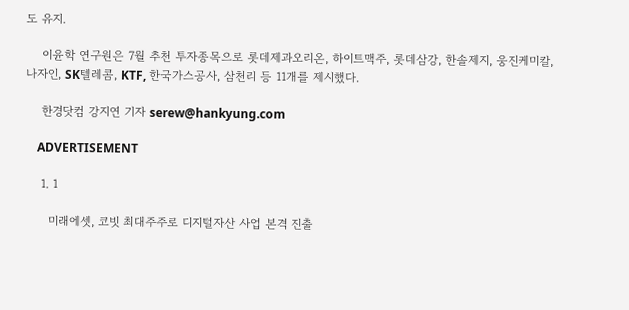도 유지.

    이윤학 연구원은 7월 추천 투자종목으로 롯데제과오리온, 하이트맥주, 롯데삼강, 한솔제지, 웅진케미칼, 나자인, SK텔레콤, KTF, 한국가스공사, 삼천리 등 11개를 제시했다.

    한경닷컴 강지연 기자 serew@hankyung.com

    ADVERTISEMENT

    1. 1

      미래에셋, 코빗 최대주주로 디지털자산 사업 본격 진출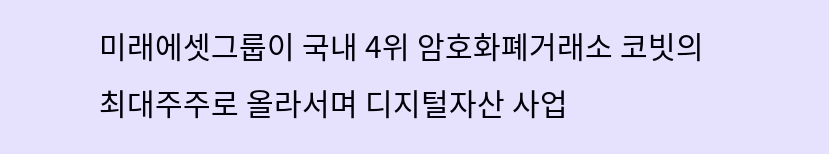미래에셋그룹이 국내 4위 암호화폐거래소 코빗의 최대주주로 올라서며 디지털자산 사업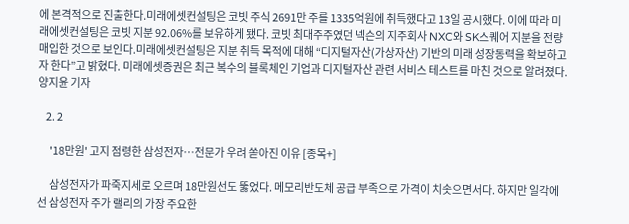에 본격적으로 진출한다.미래에셋컨설팅은 코빗 주식 2691만 주를 1335억원에 취득했다고 13일 공시했다. 이에 따라 미래에셋컨설팅은 코빗 지분 92.06%를 보유하게 됐다. 코빗 최대주주였던 넥슨의 지주회사 NXC와 SK스퀘어 지분을 전량 매입한 것으로 보인다.미래에셋컨설팅은 지분 취득 목적에 대해 “디지털자산(가상자산) 기반의 미래 성장동력을 확보하고자 한다”고 밝혔다. 미래에셋증권은 최근 복수의 블록체인 기업과 디지털자산 관련 서비스 테스트를 마친 것으로 알려졌다.양지윤 기자

    2. 2

      '18만원' 고지 점령한 삼성전자…전문가 우려 쏟아진 이유 [종목+]

      삼성전자가 파죽지세로 오르며 18만원선도 뚫었다. 메모리반도체 공급 부족으로 가격이 치솟으면서다. 하지만 일각에선 삼성전자 주가 랠리의 가장 주요한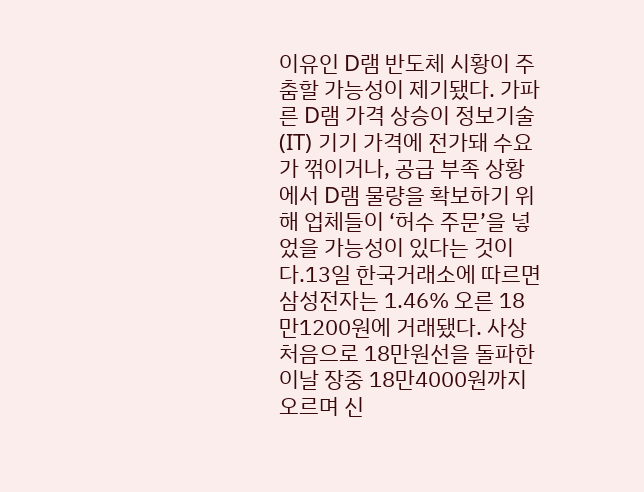이유인 D램 반도체 시황이 주춤할 가능성이 제기됐다. 가파른 D램 가격 상승이 정보기술(IT) 기기 가격에 전가돼 수요가 꺾이거나, 공급 부족 상황에서 D램 물량을 확보하기 위해 업체들이 ‘허수 주문’을 넣었을 가능성이 있다는 것이다.13일 한국거래소에 따르면 삼성전자는 1.46% 오른 18만1200원에 거래됐다. 사상 처음으로 18만원선을 돌파한 이날 장중 18만4000원까지 오르며 신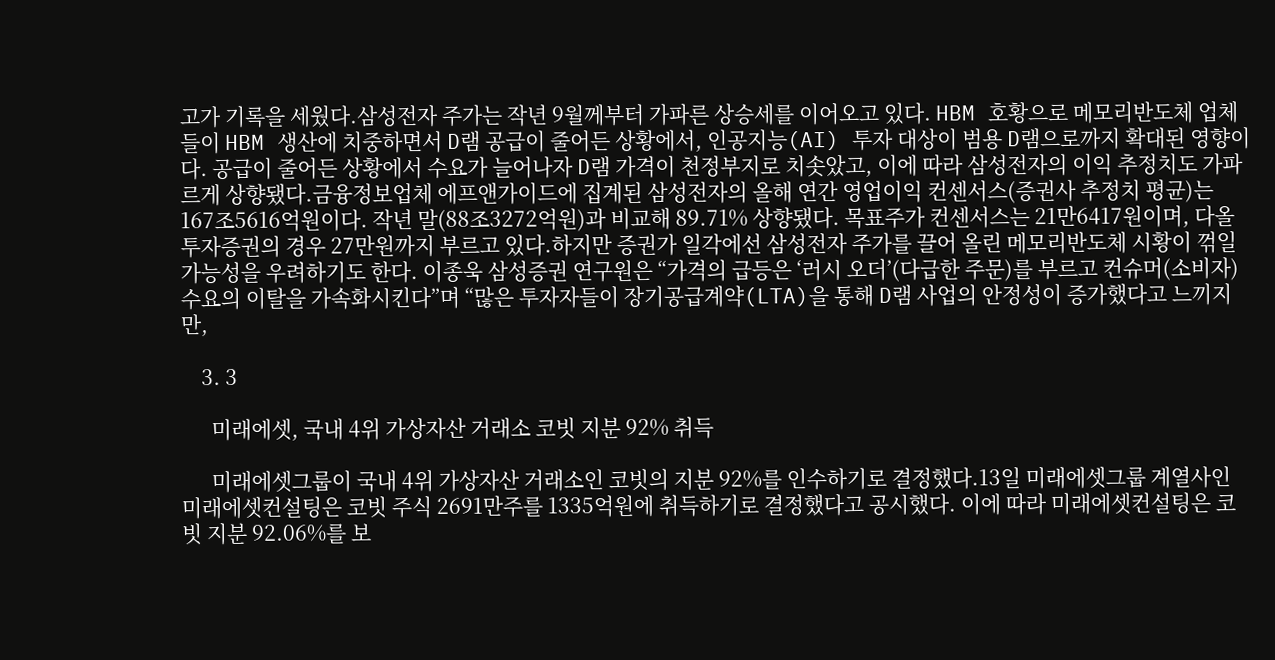고가 기록을 세웠다.삼성전자 주가는 작년 9월께부터 가파른 상승세를 이어오고 있다. HBM 호황으로 메모리반도체 업체들이 HBM 생산에 치중하면서 D램 공급이 줄어든 상황에서, 인공지능(AI) 투자 대상이 범용 D램으로까지 확대된 영향이다. 공급이 줄어든 상황에서 수요가 늘어나자 D램 가격이 천정부지로 치솟았고, 이에 따라 삼성전자의 이익 추정치도 가파르게 상향됐다.금융정보업체 에프앤가이드에 집계된 삼성전자의 올해 연간 영업이익 컨센서스(증권사 추정치 평균)는 167조5616억원이다. 작년 말(88조3272억원)과 비교해 89.71% 상향됐다. 목표주가 컨센서스는 21만6417원이며, 다올투자증권의 경우 27만원까지 부르고 있다.하지만 증권가 일각에선 삼성전자 주가를 끌어 올린 메모리반도체 시황이 꺾일 가능성을 우려하기도 한다. 이종욱 삼성증권 연구원은 “가격의 급등은 ‘러시 오더’(다급한 주문)를 부르고 컨슈머(소비자) 수요의 이탈을 가속화시킨다”며 “많은 투자자들이 장기공급계약(LTA)을 통해 D램 사업의 안정성이 증가했다고 느끼지만,

    3. 3

      미래에셋, 국내 4위 가상자산 거래소 코빗 지분 92% 취득

      미래에셋그룹이 국내 4위 가상자산 거래소인 코빗의 지분 92%를 인수하기로 결정했다.13일 미래에셋그룹 계열사인 미래에셋컨설팅은 코빗 주식 2691만주를 1335억원에 취득하기로 결정했다고 공시했다. 이에 따라 미래에셋컨설팅은 코빗 지분 92.06%를 보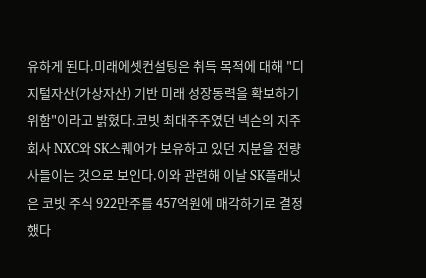유하게 된다.미래에셋컨설팅은 취득 목적에 대해 "디지털자산(가상자산) 기반 미래 성장동력을 확보하기 위함"이라고 밝혔다.코빗 최대주주였던 넥슨의 지주회사 NXC와 SK스퀘어가 보유하고 있던 지분을 전량 사들이는 것으로 보인다.이와 관련해 이날 SK플래닛은 코빗 주식 922만주를 457억원에 매각하기로 결정했다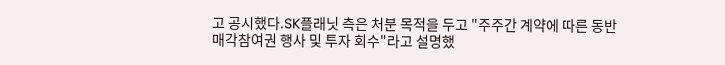고 공시했다.SK플래닛 측은 처분 목적을 두고 "주주간 계약에 따른 동반매각참여권 행사 및 투자 회수"라고 설명했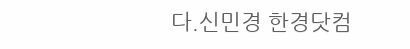다.신민경 한경닷컴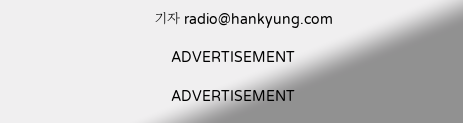기자 radio@hankyung.com

    ADVERTISEMENT

    ADVERTISEMENT